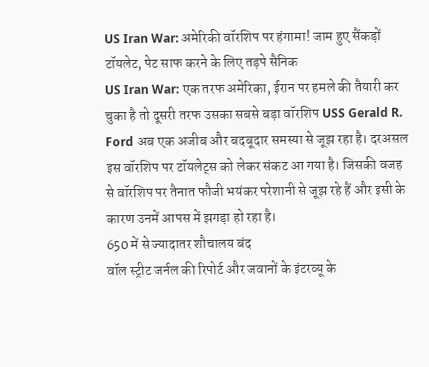US Iran War: अमेरिकी वॉरशिप पर हंगामा! जाम हुए सैंकड़ों टॉयलेट, पेट साफ करने के लिए तड़पे सैनिक
US Iran War: एक तरफ अमेरिका, ईरान पर हमले की तैयारी कर चुका है तो दूसरी तरफ उसका सबसे बड़ा वॉरशिप USS Gerald R. Ford अब एक अजीब और बदबूदार समस्या से जूझ रहा है। दरअसल इस वॉरशिप पर टॉयलेट्स को लेकर संकट आ गया है। जिसकी वजह से वॉरशिप पर तैनात फौजी भयंकर परेशानी से जूझ रहे हैं और इसी के कारण उनमें आपस में झगड़ा हो रहा है।
650 में से ज्यादातर शौचालय बंद
वॉल स्ट्रीट जर्नल की रिपोर्ट और जवानों के इंटरव्यू के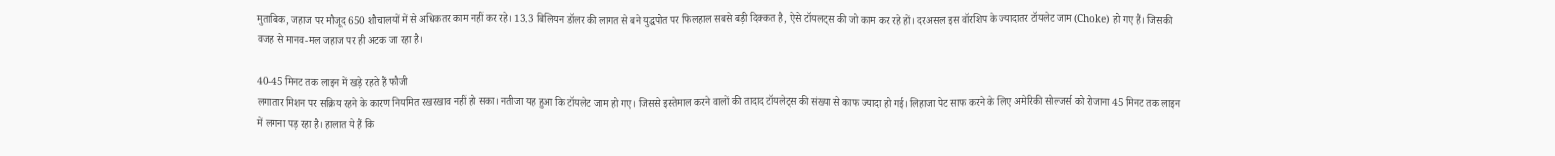मुताबिक, जहाज पर मौजूद 650 शौचालयों में से अधिकतर काम नहीं कर रहे। 13.3 बिलियन डॉलर की लागत से बने युद्धपोत पर फिलहाल सबसे बड़ी दिक्कत है, ऐसे टॉयलट्स की जो काम कर रहे हों। दरअसल इस वॉरशिप के ज्यादातर टॉयलेट जाम (Choke) हो गए हैं। जिसकी वजह से मानव-मल जहाज पर ही अटक जा रहा है।

40-45 मिनट तक लाइन में खड़े रहते हैं फौजी
लगातार मिशन पर सक्रिय रहने के कारण नियमित रखरखाव नहीं हो सका। नतीजा यह हुआ कि टॉयलेट जाम हो गए। जिससे इस्तेमाल करने वालों की तादाद टॉयलेट्स की संख्या से काफ ज्यादा हो गई। लिहाजा पेट साफ करने के लिए अमेरिकी सोल्जर्स को रोजाना 45 मिनट तक लाइन में लगना पड़ रहा है। हालात ये हैं कि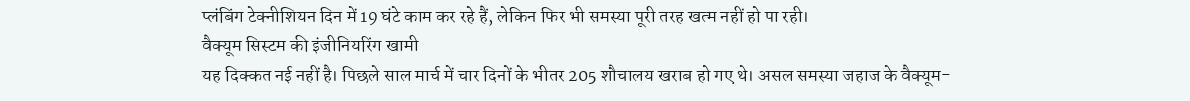प्लंबिंग टेक्नीशियन दिन में 19 घंटे काम कर रहे हैं, लेकिन फिर भी समस्या पूरी तरह खत्म नहीं हो पा रही।
वैक्यूम सिस्टम की इंजीनियरिंग खामी
यह दिक्कत नई नहीं है। पिछले साल मार्च में चार दिनों के भीतर 205 शौचालय खराब हो गए थे। असल समस्या जहाज के वैक्यूम-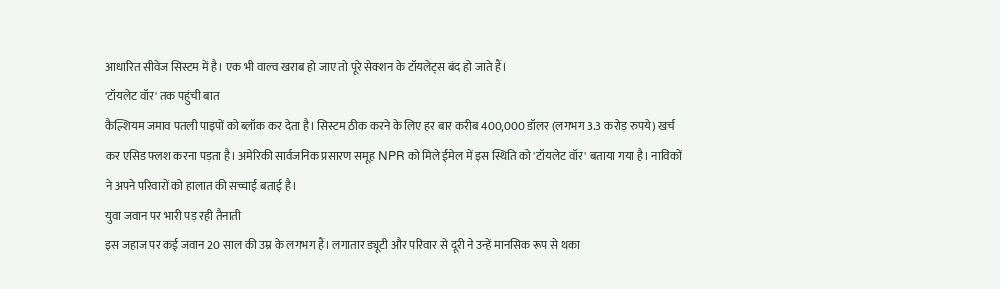आधारित सीवेज सिस्टम में है। एक भी वाल्व खराब हो जाए तो पूरे सेक्शन के टॉयलेट्स बंद हो जाते हैं।
'टॉयलेट वॉर' तक पहुंची बात
कैल्शियम जमाव पतली पाइपों को ब्लॉक कर देता है। सिस्टम ठीक करने के लिए हर बार करीब 400,000 डॉलर (लगभग 3.3 करोड़ रुपये) खर्च कर एसिड फ्लश करना पड़ता है। अमेरिकी सार्वजनिक प्रसारण समूह NPR को मिले ईमेल में इस स्थिति को 'टॉयलेट वॉर' बताया गया है। नाविकों ने अपने परिवारों को हालात की सच्चाई बताई है।
युवा जवान पर भारी पड़ रही तैनाती
इस जहाज पर कई जवान 20 साल की उम्र के लगभग हैं। लगातार ड्यूटी और परिवार से दूरी ने उन्हें मानसिक रूप से थका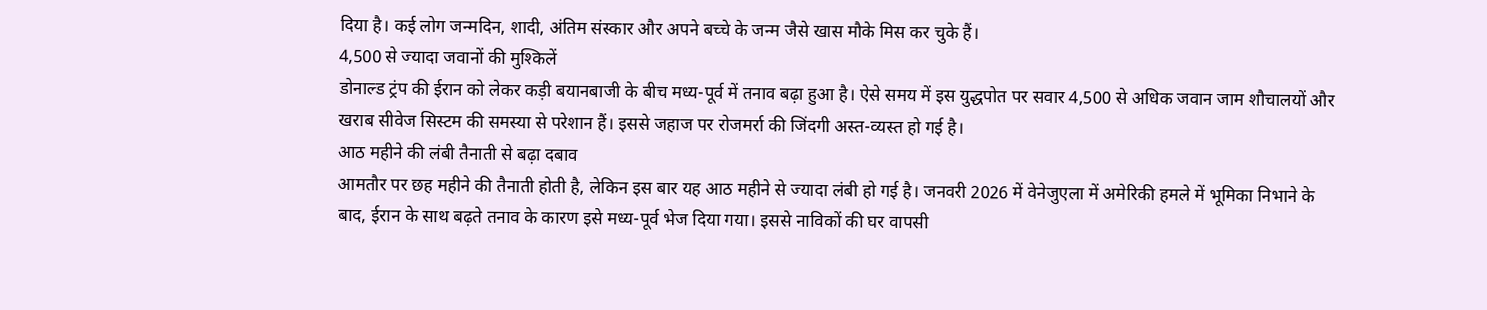दिया है। कई लोग जन्मदिन, शादी, अंतिम संस्कार और अपने बच्चे के जन्म जैसे खास मौके मिस कर चुके हैं।
4,500 से ज्यादा जवानों की मुश्किलें
डोनाल्ड ट्रंप की ईरान को लेकर कड़ी बयानबाजी के बीच मध्य-पूर्व में तनाव बढ़ा हुआ है। ऐसे समय में इस युद्धपोत पर सवार 4,500 से अधिक जवान जाम शौचालयों और खराब सीवेज सिस्टम की समस्या से परेशान हैं। इससे जहाज पर रोजमर्रा की जिंदगी अस्त-व्यस्त हो गई है।
आठ महीने की लंबी तैनाती से बढ़ा दबाव
आमतौर पर छह महीने की तैनाती होती है, लेकिन इस बार यह आठ महीने से ज्यादा लंबी हो गई है। जनवरी 2026 में वेनेजुएला में अमेरिकी हमले में भूमिका निभाने के बाद, ईरान के साथ बढ़ते तनाव के कारण इसे मध्य-पूर्व भेज दिया गया। इससे नाविकों की घर वापसी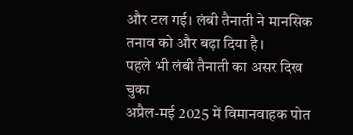और टल गई। लंबी तैनाती ने मानसिक तनाव को और बढ़ा दिया है।
पहले भी लंबी तैनाती का असर दिख चुका
अप्रैल-मई 2025 में विमानवाहक पोत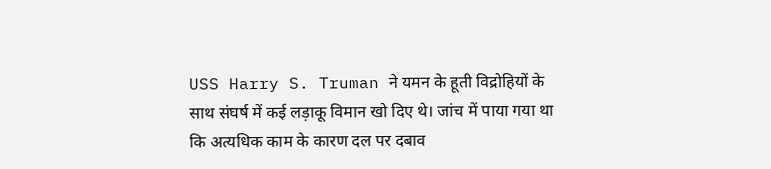USS Harry S. Truman ने यमन के हूती विद्रोहियों के साथ संघर्ष में कई लड़ाकू विमान खो दिए थे। जांच में पाया गया था कि अत्यधिक काम के कारण दल पर दबाव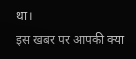था।
इस खबर पर आपकी क्या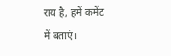राय है, हमें कमेंट में बताएं।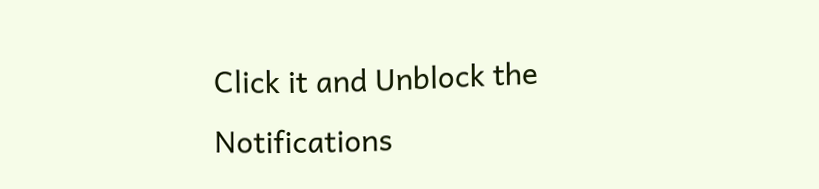Click it and Unblock the Notifications